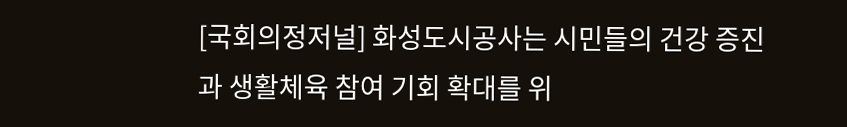[국회의정저널] 화성도시공사는 시민들의 건강 증진과 생활체육 참여 기회 확대를 위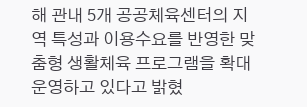해 관내 5개 공공체육센터의 지역 특성과 이용수요를 반영한 맞춤형 생활체육 프로그램을 확대 운영하고 있다고 밝혔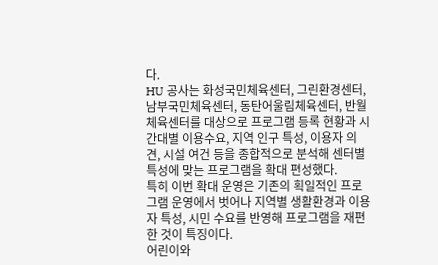다.
HU 공사는 화성국민체육센터, 그린환경센터, 남부국민체육센터, 동탄어울림체육센터, 반월체육센터를 대상으로 프로그램 등록 현황과 시간대별 이용수요, 지역 인구 특성, 이용자 의견, 시설 여건 등을 종합적으로 분석해 센터별 특성에 맞는 프로그램을 확대 편성했다.
특히 이번 확대 운영은 기존의 획일적인 프로그램 운영에서 벗어나 지역별 생활환경과 이용자 특성, 시민 수요를 반영해 프로그램을 재편한 것이 특징이다.
어린이와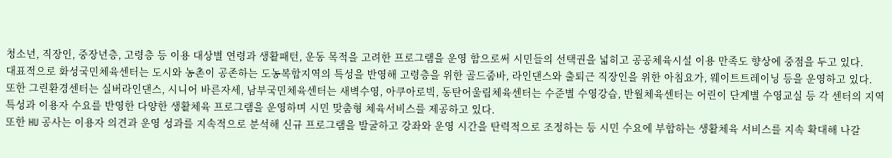청소년, 직장인, 중장년층, 고령층 등 이용 대상별 연령과 생활패턴, 운동 목적을 고려한 프로그램을 운영 함으로써 시민들의 선택권을 넓히고 공공체육시설 이용 만족도 향상에 중점을 두고 있다.
대표적으로 화성국민체육센터는 도시와 농촌이 공존하는 도농복합지역의 특성을 반영해 고령층을 위한 골드줌바, 라인댄스와 출퇴근 직장인을 위한 아침요가, 웨이트트레이닝 등을 운영하고 있다.
또한 그린환경센터는 실버라인댄스, 시니어 바른자세, 남부국민체육센터는 새벽수영, 아쿠아로빅, 동탄어울림체육센터는 수준별 수영강습, 반월체육센터는 어린이 단계별 수영교실 등 각 센터의 지역 특성과 이용자 수요를 반영한 다양한 생활체육 프로그램을 운영하며 시민 맞춤형 체육서비스를 제공하고 있다.
또한 HU 공사는 이용자 의견과 운영 성과를 지속적으로 분석해 신규 프로그램을 발굴하고 강좌와 운영 시간을 탄력적으로 조정하는 등 시민 수요에 부합하는 생활체육 서비스를 지속 확대해 나갈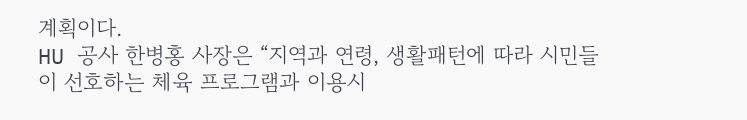계획이다.
HU 공사 한병홍 사장은 “지역과 연령, 생활패턴에 따라 시민들이 선호하는 체육 프로그램과 이용시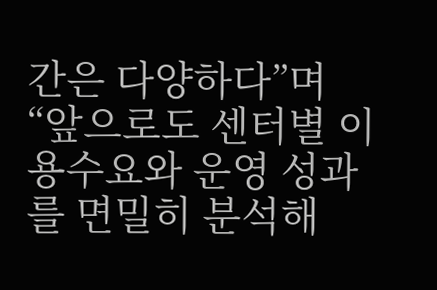간은 다양하다”며 “앞으로도 센터별 이용수요와 운영 성과를 면밀히 분석해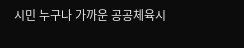시민 누구나 가까운 공공체육시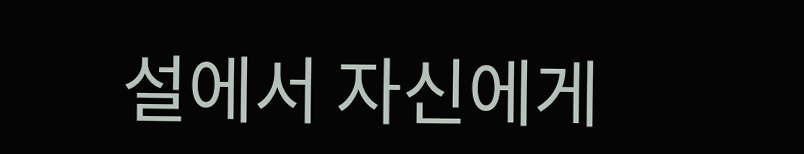설에서 자신에게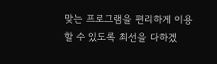맞는 프로그램을 편리하게 이용할 수 있도록 최선을 다하겠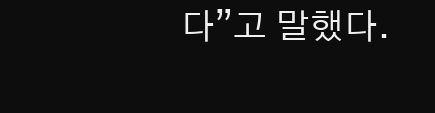다”고 말했다.